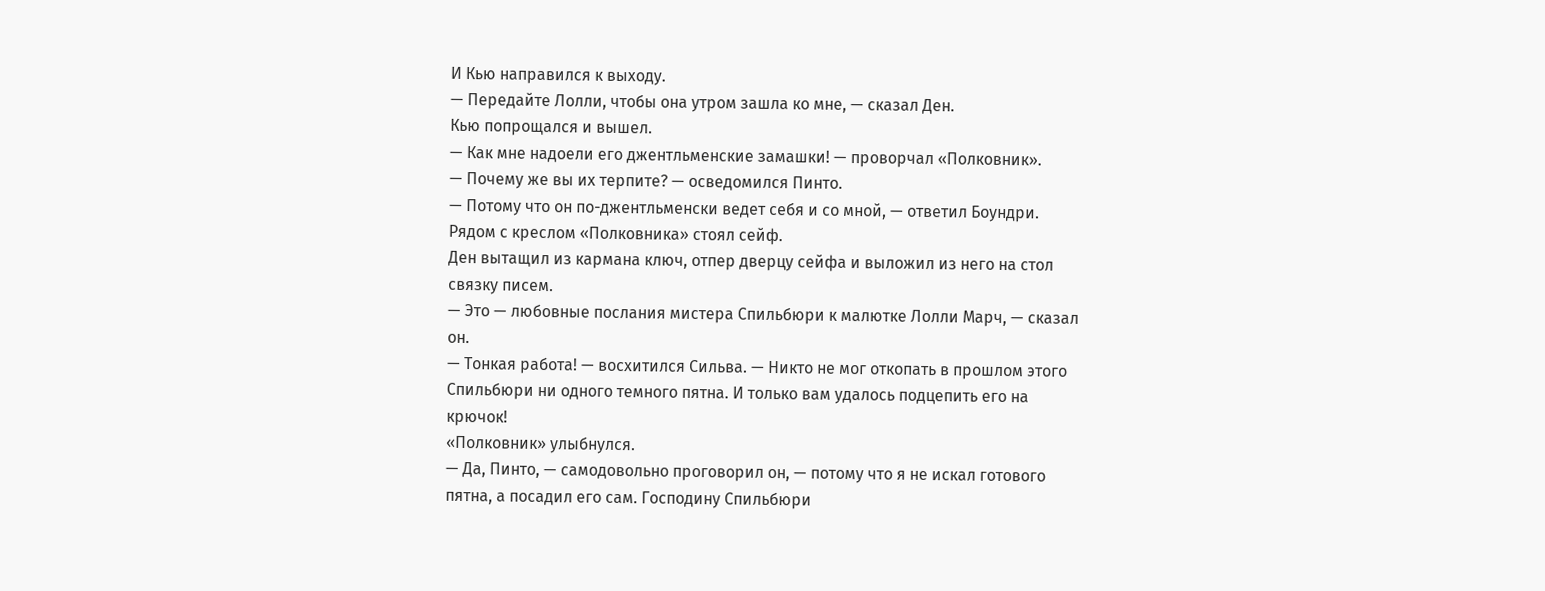И Кью направился к выходу.
— Передайте Лолли, чтобы она утром зашла ко мне, — сказал Ден.
Кью попрощался и вышел.
— Как мне надоели его джентльменские замашки! — проворчал «Полковник».
— Почему же вы их терпите? — осведомился Пинто.
— Потому что он по-джентльменски ведет себя и со мной, — ответил Боундри.
Рядом с креслом «Полковника» стоял сейф.
Ден вытащил из кармана ключ, отпер дверцу сейфа и выложил из него на стол связку писем.
— Это — любовные послания мистера Спильбюри к малютке Лолли Марч, — сказал он.
— Тонкая работа! — восхитился Сильва. — Никто не мог откопать в прошлом этого Спильбюри ни одного темного пятна. И только вам удалось подцепить его на крючок!
«Полковник» улыбнулся.
— Да, Пинто, — самодовольно проговорил он, — потому что я не искал готового пятна, а посадил его сам. Господину Спильбюри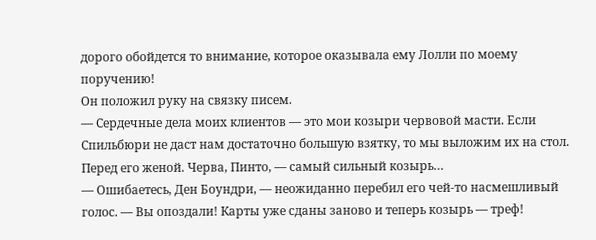дорого обойдется то внимание, которое оказывала ему Лолли по моему поручению!
Он положил руку на связку писем.
— Сердечные дела моих клиентов — это мои козыри червовой масти. Если Спильбюри не даст нам достаточно большую взятку, то мы выложим их на стол. Перед его женой. Черва, Пинто, — самый сильный козырь…
— Ошибаетесь, Ден Боундри, — неожиданно перебил его чей-то насмешливый голос. — Вы опоздали! Карты уже сданы заново и теперь козырь — треф!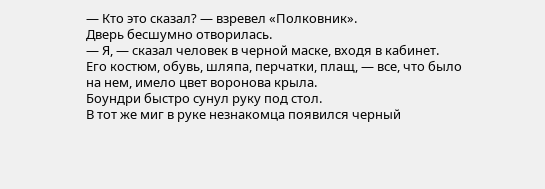— Кто это сказал? — взревел «Полковник».
Дверь бесшумно отворилась.
— Я, — сказал человек в черной маске, входя в кабинет.
Его костюм, обувь, шляпа, перчатки, плащ, — все, что было на нем, имело цвет воронова крыла.
Боундри быстро сунул руку под стол.
В тот же миг в руке незнакомца появился черный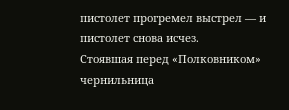пистолет прогремел выстрел — и пистолет снова исчез.
Стоявшая перед «Полковником» чернильница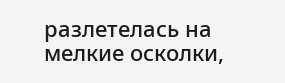разлетелась на мелкие осколки,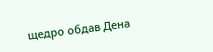щедро обдав Дена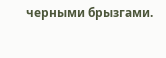черными брызгами.